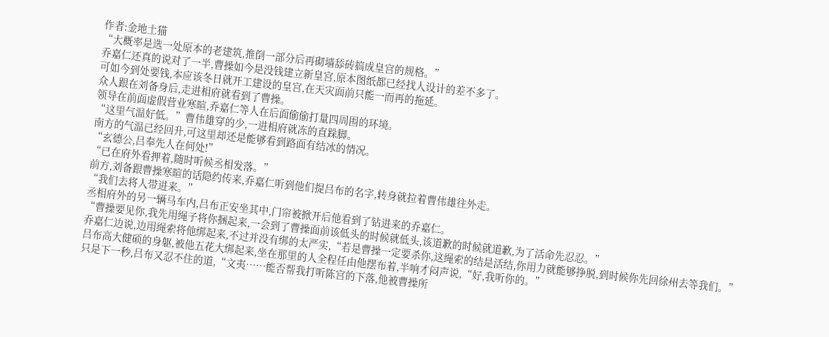作者:金地土猫
“大概率是选一处原本的老建筑,推倒一部分后再砌墙舔砖搞成皇宫的规格。”
乔嘉仁还真的说对了一半,曹操如今是没钱建立新皇宫,原本图纸都已经找人设计的差不多了。
可如今到处要钱,本应该冬日就开工建设的皇宫,在天灾面前只能一而再的拖延。
众人跟在刘备身后,走进相府就看到了曹操。
领导在前面虚假营业寒暄,乔嘉仁等人在后面偷偷打量四周围的环境。
“这里气温好低。”曹伟雄穿的少,一进相府就冻的直跺脚。
南方的气温已经回升,可这里却还是能够看到路面有结冰的情况。
“玄德公,吕奉先人在何处!”
“已在府外看押着,随时听候丞相发落。”
前方,刘备跟曹操寒暄的话隐约传来,乔嘉仁听到他们提吕布的名字,转身就拉着曹伟雄往外走。
“我们去将人带进来。”
丞相府外的另一辆马车内,吕布正安坐其中,门帘被掀开后他看到了钻进来的乔嘉仁。
“曹操要见你,我先用绳子将你捆起来,一会到了曹操面前该低头的时候就低头,该道歉的时候就道歉,为了活命先忍忍。”
乔嘉仁边说,边用绳索将他绑起来,不过并没有绑的太严实,“若是曹操一定要杀你,这绳索的结是活结,你用力就能够挣脱,到时候你先回徐州去等我们。”
吕布高大健硕的身躯,被他五花大绑起来,坐在那里的人全程任由他摆布着,半响才闷声说,“好,我听你的。”
只是下一秒,吕布又忍不住的道,“文夷……能否帮我打听陈宫的下落,他被曹操所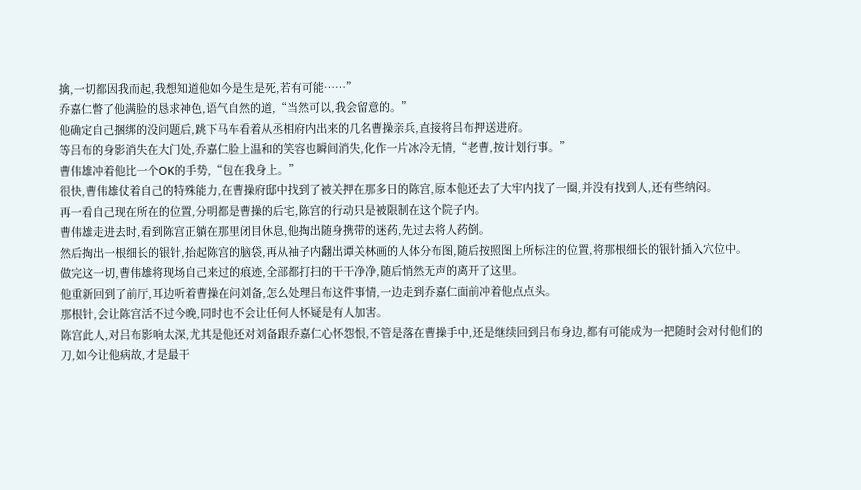擒,一切都因我而起,我想知道他如今是生是死,若有可能……”
乔嘉仁瞥了他满脸的恳求神色,语气自然的道,“当然可以,我会留意的。”
他确定自己捆绑的没问题后,跳下马车看着从丞相府内出来的几名曹操亲兵,直接将吕布押送进府。
等吕布的身影消失在大门处,乔嘉仁脸上温和的笑容也瞬间消失,化作一片冰冷无情,“老曹,按计划行事。”
曹伟雄冲着他比一个OK的手势,“包在我身上。”
很快,曹伟雄仗着自己的特殊能力,在曹操府邸中找到了被关押在那多日的陈宫,原本他还去了大牢内找了一圈,并没有找到人,还有些纳闷。
再一看自己现在所在的位置,分明都是曹操的后宅,陈宫的行动只是被限制在这个院子内。
曹伟雄走进去时,看到陈宫正躺在那里闭目休息,他掏出随身携带的迷药,先过去将人药倒。
然后掏出一根细长的银针,抬起陈宫的脑袋,再从袖子内翻出谭关林画的人体分布图,随后按照图上所标注的位置,将那根细长的银针插入穴位中。
做完这一切,曹伟雄将现场自己来过的痕迹,全部都打扫的干干净净,随后悄然无声的离开了这里。
他重新回到了前厅,耳边听着曹操在问刘备,怎么处理吕布这件事情,一边走到乔嘉仁面前冲着他点点头。
那根针,会让陈宫活不过今晚,同时也不会让任何人怀疑是有人加害。
陈宫此人,对吕布影响太深,尤其是他还对刘备跟乔嘉仁心怀怨恨,不管是落在曹操手中,还是继续回到吕布身边,都有可能成为一把随时会对付他们的刀,如今让他病故,才是最干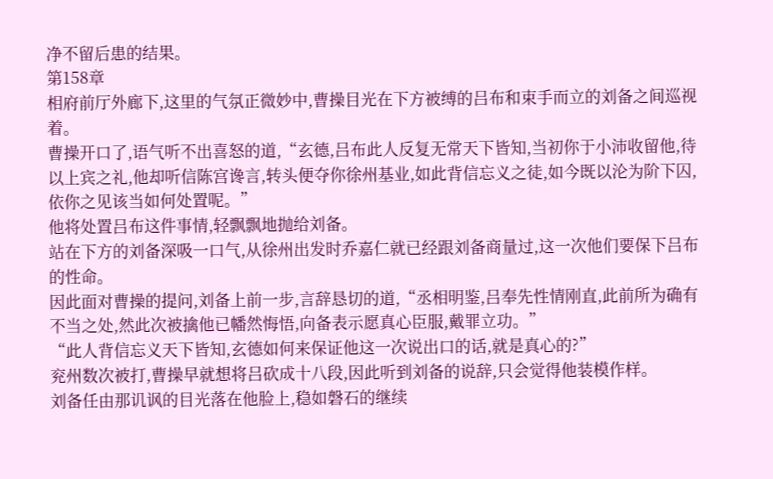净不留后患的结果。
第158章
相府前厅外廊下,这里的气氛正微妙中,曹操目光在下方被缚的吕布和束手而立的刘备之间巡视着。
曹操开口了,语气听不出喜怒的道,“玄德,吕布此人反复无常天下皆知,当初你于小沛收留他,待以上宾之礼,他却听信陈宫谗言,转头便夺你徐州基业,如此背信忘义之徒,如今既以沦为阶下囚,依你之见该当如何处置呢。”
他将处置吕布这件事情,轻飘飘地抛给刘备。
站在下方的刘备深吸一口气,从徐州出发时乔嘉仁就已经跟刘备商量过,这一次他们要保下吕布的性命。
因此面对曹操的提问,刘备上前一步,言辞恳切的道,“丞相明鉴,吕奉先性情刚直,此前所为确有不当之处,然此次被擒他已幡然悔悟,向备表示愿真心臣服,戴罪立功。”
“此人背信忘义天下皆知,玄德如何来保证他这一次说出口的话,就是真心的?”
兖州数次被打,曹操早就想将吕砍成十八段,因此听到刘备的说辞,只会觉得他装模作样。
刘备任由那讥讽的目光落在他脸上,稳如磐石的继续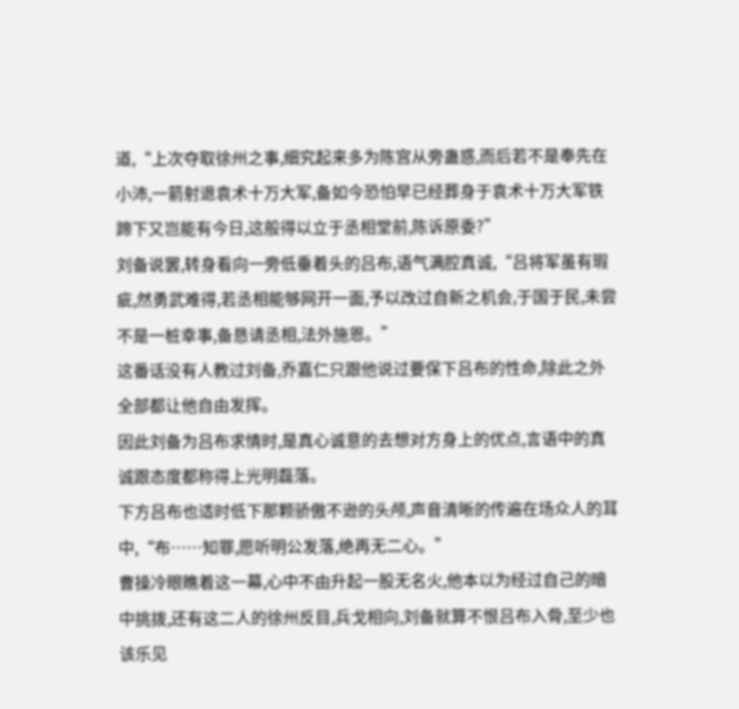道,“上次夺取徐州之事,细究起来多为陈宫从旁蛊惑,而后若不是奉先在小沛,一箭射退袁术十万大军,备如今恐怕早已经葬身于袁术十万大军铁蹄下又岂能有今日,这般得以立于丞相堂前,陈诉原委?”
刘备说罢,转身看向一旁低垂着头的吕布,语气满腔真诚,“吕将军虽有瑕疵,然勇武难得,若丞相能够网开一面,予以改过自新之机会,于国于民,未尝不是一桩幸事,备恳请丞相,法外施恩。”
这番话没有人教过刘备,乔嘉仁只跟他说过要保下吕布的性命,除此之外全部都让他自由发挥。
因此刘备为吕布求情时,是真心诚意的去想对方身上的优点,言语中的真诚跟态度都称得上光明磊落。
下方吕布也适时低下那颗骄傲不逊的头颅,声音清晰的传遍在场众人的耳中,“布……知罪,愿听明公发落,绝再无二心。”
曹操冷眼瞧着这一幕,心中不由升起一股无名火,他本以为经过自己的暗中挑拨,还有这二人的徐州反目,兵戈相向,刘备就算不恨吕布入骨,至少也该乐见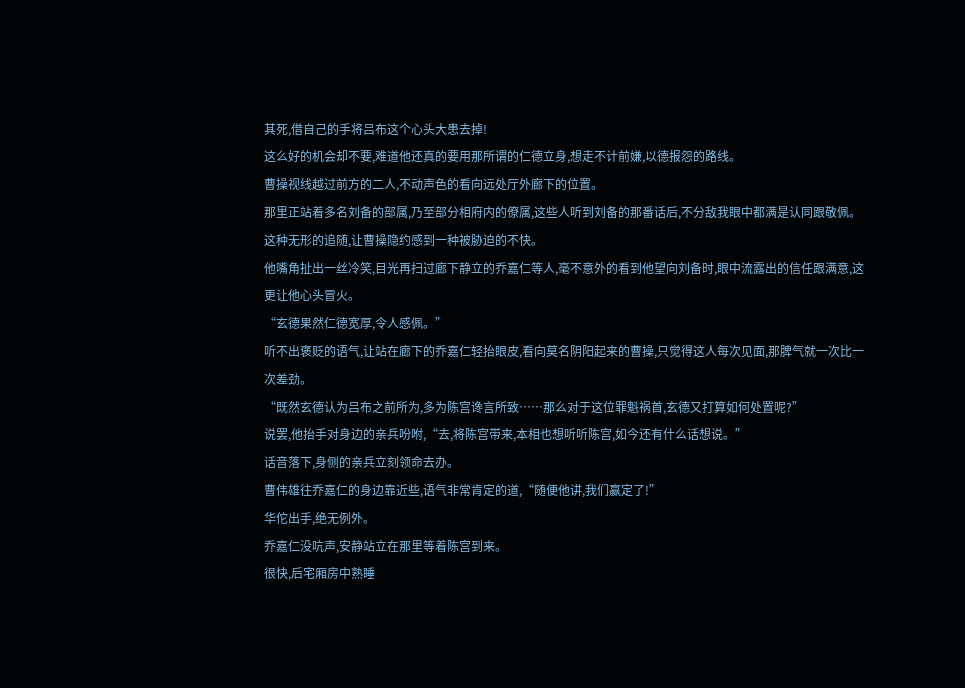其死,借自己的手将吕布这个心头大患去掉!
这么好的机会却不要,难道他还真的要用那所谓的仁德立身,想走不计前嫌,以德报怨的路线。
曹操视线越过前方的二人,不动声色的看向远处厅外廊下的位置。
那里正站着多名刘备的部属,乃至部分相府内的僚属,这些人听到刘备的那番话后,不分敌我眼中都满是认同跟敬佩。
这种无形的追随,让曹操隐约感到一种被胁迫的不快。
他嘴角扯出一丝冷笑,目光再扫过廊下静立的乔嘉仁等人,毫不意外的看到他望向刘备时,眼中流露出的信任跟满意,这更让他心头冒火。
“玄德果然仁德宽厚,令人感佩。”
听不出褒贬的语气,让站在廊下的乔嘉仁轻抬眼皮,看向莫名阴阳起来的曹操,只觉得这人每次见面,那脾气就一次比一次差劲。
“既然玄德认为吕布之前所为,多为陈宫谗言所致……那么对于这位罪魁祸首,玄德又打算如何处置呢?”
说罢,他抬手对身边的亲兵吩咐,“去,将陈宫带来,本相也想听听陈宫,如今还有什么话想说。”
话音落下,身侧的亲兵立刻领命去办。
曹伟雄往乔嘉仁的身边靠近些,语气非常肯定的道,“随便他讲,我们赢定了!”
华佗出手,绝无例外。
乔嘉仁没吭声,安静站立在那里等着陈宫到来。
很快,后宅厢房中熟睡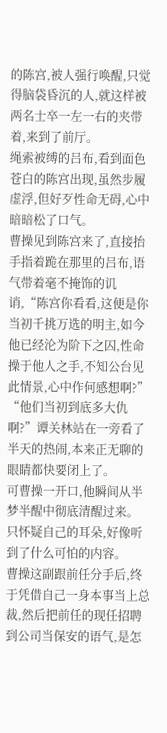的陈宫,被人强行唤醒,只觉得脑袋昏沉的人,就这样被两名士卒一左一右的夹带着,来到了前厅。
绳索被缚的吕布,看到面色苍白的陈宫出现,虽然步履虚浮,但好歹性命无碍,心中暗暗松了口气。
曹操见到陈宫来了,直接抬手指着跪在那里的吕布,语气带着毫不掩饰的讥诮,“陈宫你看看,这便是你当初千挑万选的明主,如今他已经沦为阶下之囚,性命操于他人之手,不知公台见此情景,心中作何感想啊?”
“他们当初到底多大仇啊?”谭关林站在一旁看了半天的热闹,本来正无聊的眼睛都快要闭上了。
可曹操一开口,他瞬间从半梦半醒中彻底清醒过来。
只怀疑自己的耳朵,好像听到了什么可怕的内容。
曹操这副跟前任分手后,终于凭借自己一身本事当上总裁,然后把前任的现任招聘到公司当保安的语气,是怎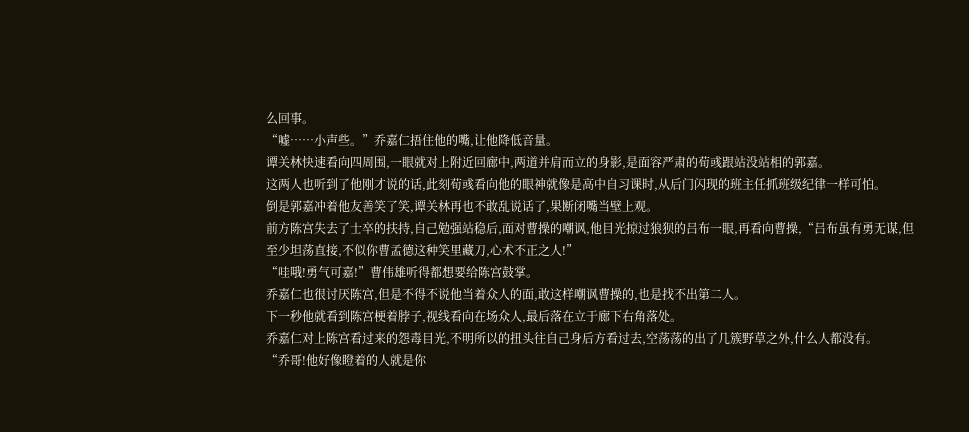么回事。
“嘘……小声些。”乔嘉仁捂住他的嘴,让他降低音量。
谭关林快速看向四周围,一眼就对上附近回廊中,两道并肩而立的身影,是面容严肃的荀彧跟站没站相的郭嘉。
这两人也听到了他刚才说的话,此刻荀彧看向他的眼神就像是高中自习课时,从后门闪现的班主任抓班级纪律一样可怕。
倒是郭嘉冲着他友善笑了笑,谭关林再也不敢乱说话了,果断闭嘴当壁上观。
前方陈宫失去了士卒的扶持,自己勉强站稳后,面对曹操的嘲讽,他目光掠过狼狈的吕布一眼,再看向曹操,“吕布虽有勇无谋,但至少坦荡直接,不似你曹孟德这种笑里藏刀,心术不正之人!”
“哇哦!勇气可嘉!”曹伟雄听得都想要给陈宫鼓掌。
乔嘉仁也很讨厌陈宫,但是不得不说他当着众人的面,敢这样嘲讽曹操的,也是找不出第二人。
下一秒他就看到陈宫梗着脖子,视线看向在场众人,最后落在立于廊下右角落处。
乔嘉仁对上陈宫看过来的怨毒目光,不明所以的扭头往自己身后方看过去,空荡荡的出了几簇野草之外,什么人都没有。
“乔哥!他好像瞪着的人就是你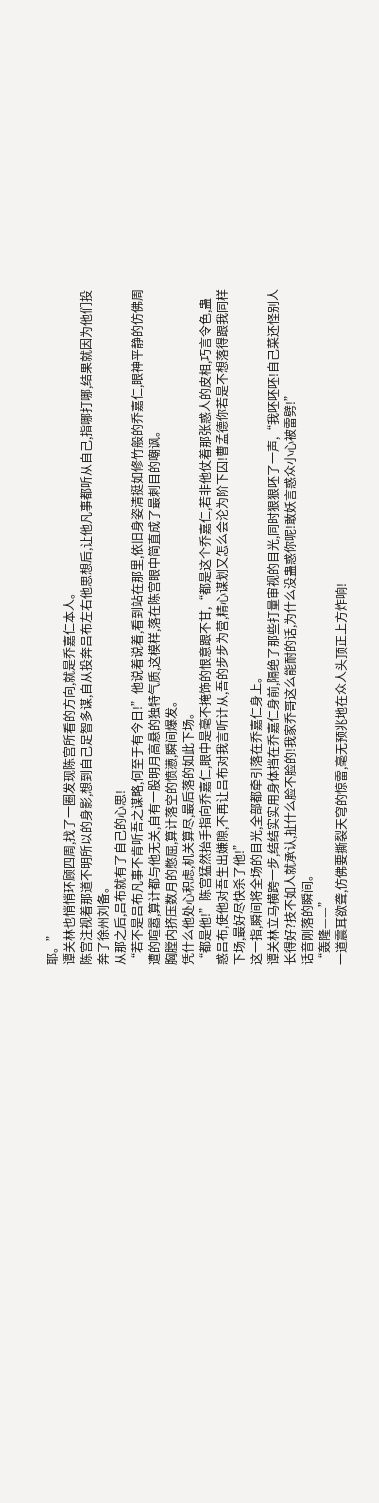耶。”
谭关林也悄悄环顾四周,找了一圈发现陈宫所看的方向,就是乔嘉仁本人。
陈宫注视着那道不明所以的身影,想到自己足智多谋,自从投奔吕布左右他思想后,让他凡事都听从自己,指哪打哪,结果就因为他们投奔了徐州刘备。
从那之后,吕布就有了自己的心思!
“若不是吕布凡事不肯听吾之谋略,何至于有今日!”他说着说着,看到站在那里,依旧身姿清挺如修竹般的乔嘉仁,眼神平静的仿佛周遭的喧嚣,算计都与他无关,自有一股明月高悬的独特气质,这模样,落在陈宫眼中简直成了最刺目的嘲讽。
胸膛内挤压数月的憋屈,算计落空的愤懑,瞬间爆发。
凭什么他处心积虑,机关算尽,最后落的如此下场。
“都是他!”陈宫猛然抬手指向乔嘉仁,眼中是毫不掩饰的恨意跟不甘,“都是这个乔嘉仁,若非他仗着那张惑人的皮相,巧言令色,蛊惑吕布,使他对吾生出嫌隙,不再让吕布对我言听计从,吾的步步为营,精心谋划又怎么会沦为阶下囚!曹孟德你若是不想落得跟我同样下场,最好尽快杀了他!”
这一指,瞬间将全场的目光,全部都牵引落在乔嘉仁身上。
谭关林立马横跨一步,结结实实用身体挡在乔嘉仁身前,隔绝了那些打量审视的目光,同时狠狠呸了一声,“我呸呸呸!自己菜还怪别人长得好?技不如人就承认,扯什么脸不脸的!我家乔哥这么能耐的话,为什么没蛊惑你呢!敢妖言惑众小心被雷劈!”
话音刚落的瞬间。
“轰隆——”
一道震耳欲聋,仿佛要撕裂天穹的惊雷,毫无预兆地在众人头顶正上方炸响!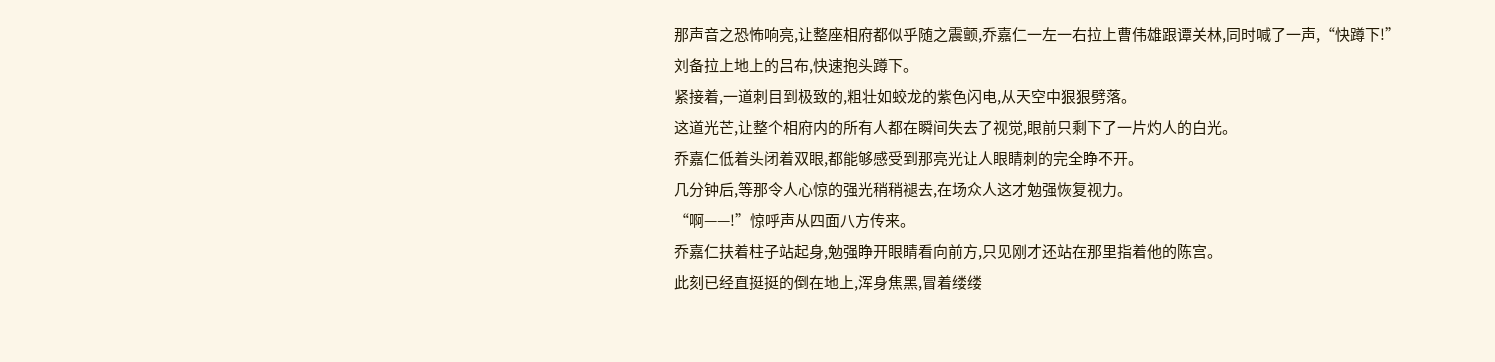那声音之恐怖响亮,让整座相府都似乎随之震颤,乔嘉仁一左一右拉上曹伟雄跟谭关林,同时喊了一声,“快蹲下!”
刘备拉上地上的吕布,快速抱头蹲下。
紧接着,一道刺目到极致的,粗壮如蛟龙的紫色闪电,从天空中狠狠劈落。
这道光芒,让整个相府内的所有人都在瞬间失去了视觉,眼前只剩下了一片灼人的白光。
乔嘉仁低着头闭着双眼,都能够感受到那亮光让人眼睛刺的完全睁不开。
几分钟后,等那令人心惊的强光稍稍褪去,在场众人这才勉强恢复视力。
“啊——!”惊呼声从四面八方传来。
乔嘉仁扶着柱子站起身,勉强睁开眼睛看向前方,只见刚才还站在那里指着他的陈宫。
此刻已经直挺挺的倒在地上,浑身焦黑,冒着缕缕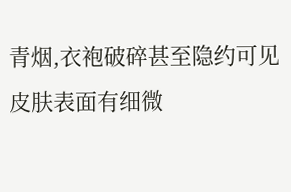青烟,衣袍破碎甚至隐约可见皮肤表面有细微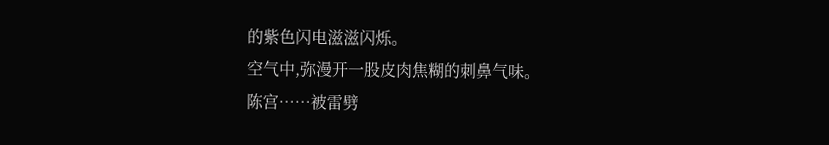的紫色闪电滋滋闪烁。
空气中,弥漫开一股皮肉焦糊的刺鼻气味。
陈宫……被雷劈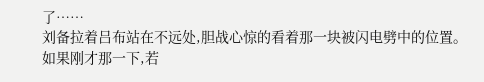了……
刘备拉着吕布站在不远处,胆战心惊的看着那一块被闪电劈中的位置。
如果刚才那一下,若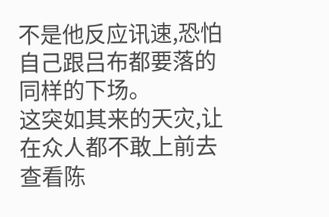不是他反应讯速,恐怕自己跟吕布都要落的同样的下场。
这突如其来的天灾,让在众人都不敢上前去查看陈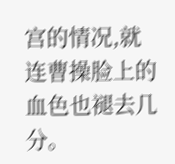宫的情况,就连曹操脸上的血色也褪去几分。